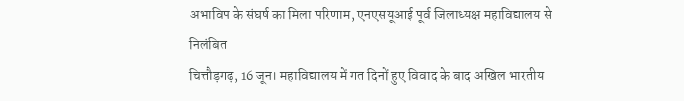अभाविप के संघर्ष का मिला परिणाम, एनएसयूआई पूर्व जिलाध्यक्ष महाविद्यालय से निलंबित
चित्तौड़गढ़, 16 जून। महाविद्यालय में गत दिनों हुए विवाद के बाद अखिल भारतीय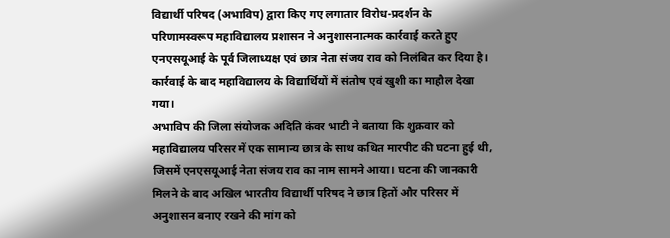विद्यार्थी परिषद (अभाविप) द्वारा किए गए लगातार विरोध-प्रदर्शन के परिणामस्वरूप महाविद्यालय प्रशासन ने अनुशासनात्मक कार्रवाई करते हुए एनएसयूआई के पूर्व जिलाध्यक्ष एवं छात्र नेता संजय राव को निलंबित कर दिया है। कार्रवाई के बाद महाविद्यालय के विद्यार्थियों में संतोष एवं खुशी का माहौल देखा गया।
अभाविप की जिला संयोजक अदिति कंवर भाटी ने बताया कि शुक्रवार को महाविद्यालय परिसर में एक सामान्य छात्र के साथ कथित मारपीट की घटना हुई थी, जिसमें एनएसयूआई नेता संजय राव का नाम सामने आया। घटना की जानकारी मिलने के बाद अखिल भारतीय विद्यार्थी परिषद ने छात्र हितों और परिसर में अनुशासन बनाए रखने की मांग को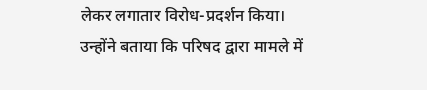लेकर लगातार विरोध-प्रदर्शन किया।
उन्होंने बताया कि परिषद द्वारा मामले में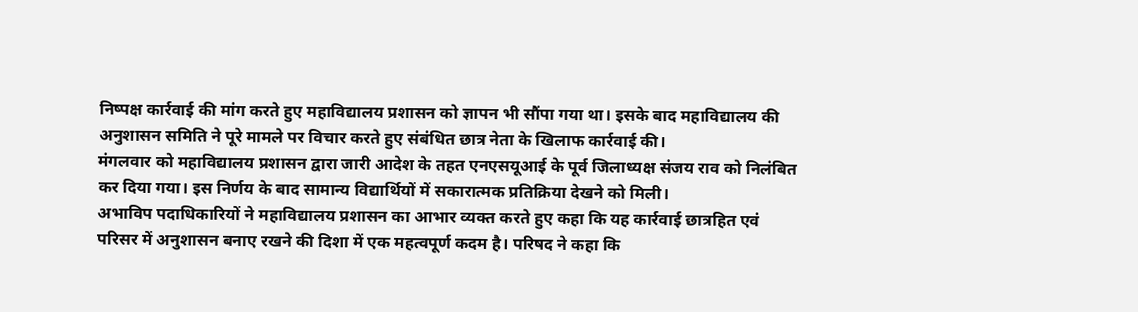निष्पक्ष कार्रवाई की मांग करते हुए महाविद्यालय प्रशासन को ज्ञापन भी सौंपा गया था। इसके बाद महाविद्यालय की अनुशासन समिति ने पूरे मामले पर विचार करते हुए संबंधित छात्र नेता के खिलाफ कार्रवाई की।
मंगलवार को महाविद्यालय प्रशासन द्वारा जारी आदेश के तहत एनएसयूआई के पूर्व जिलाध्यक्ष संजय राव को निलंबित कर दिया गया। इस निर्णय के बाद सामान्य विद्यार्थियों में सकारात्मक प्रतिक्रिया देखने को मिली।
अभाविप पदाधिकारियों ने महाविद्यालय प्रशासन का आभार व्यक्त करते हुए कहा कि यह कार्रवाई छात्रहित एवं परिसर में अनुशासन बनाए रखने की दिशा में एक महत्वपूर्ण कदम है। परिषद ने कहा कि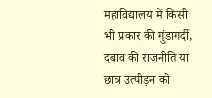महाविद्यालय में किसी भी प्रकार की गुंडागर्दी, दबाव की राजनीति या छात्र उत्पीड़न को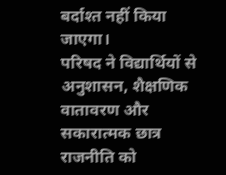बर्दाश्त नहीं किया जाएगा।
परिषद ने विद्यार्थियों से अनुशासन, शैक्षणिक वातावरण और सकारात्मक छात्र राजनीति को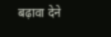बढ़ावा देने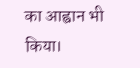का आह्वान भी किया।